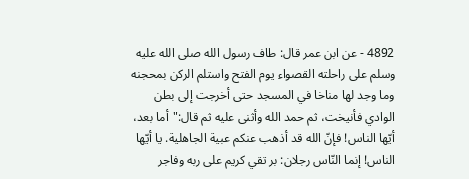4892 - عن ابن عمر قال: طاف رسول الله صلى الله عليه وسلم على راحلته القصواء يوم الفتح واستلم الركن بمحجنه وما وجد لها مناخا في المسجد حتى أخرجت إلى بطن الوادي فأنيخت، ثم حمد الله وأثنى عليه ثم قال:"أما بعد، أيّها الناس! فإنّ الله قد أذهب عنكم عبية الجاهلية. يا أيّها الناس! إنما النّاس رجلان: بر تقي كريم على ربه وفاجر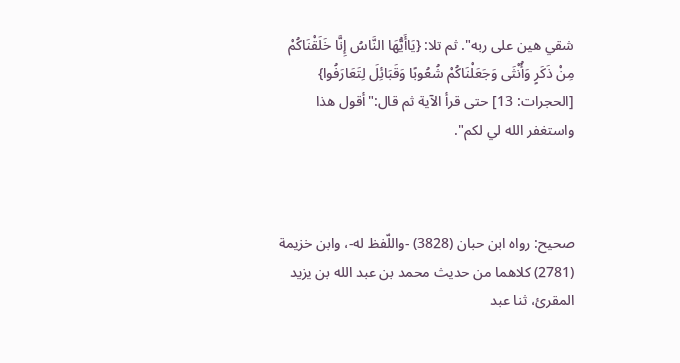شقي هين على ربه". ثم تلا: {يَاأَيُّهَا النَّاسُ إِنَّا خَلَقْنَاكُمْ مِنْ ذَكَرٍ وَأُنْثَى وَجَعَلْنَاكُمْ شُعُوبًا وَقَبَائِلَ لِتَعَارَفُوا} [الحجرات: 13] حتى قرأ الآية ثم قال:"أقول هذا واستغفر الله لي لكم".



صحيح: رواه ابن حبان (3828) -واللّفظ له-، وابن خزيمة (2781) كلاهما من حديث محمد بن عبد الله بن يزيد المقرئ، ثنا عبد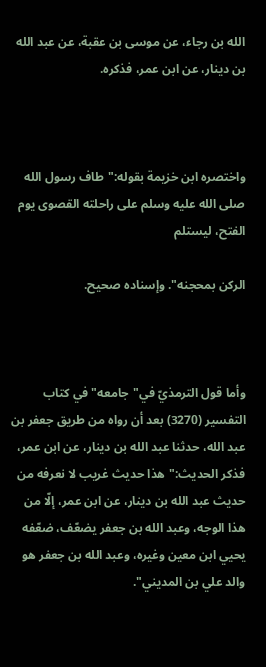الله بن رجاء، عن موسى بن عقبة، عن عبد الله بن دينار، عن ابن عمر، فذكره.



واختصره ابن خزيمة بقوله:"طاف رسول الله صلى الله عليه وسلم على راحلته القصوى يوم الفتح، ليستلم

الركن بمحجنه". وإسناده صحيح.



وأما قول الترمذيّ في"جامعه" في كتاب التفسير (3270) بعد أن رواه من طريق جعفر بن عبد الله، حدثنا عبد الله بن دينار، عن ابن عمر، فذكر الحديث:"هذا حديث غريب لا نعرفه من حديث عبد الله بن دينار، عن ابن عمر، إلّا من هذا الوجه، وعبد الله بن جعفر يضعّف، ضعّفه يحيي ابن معين وغيره، وعبد الله بن جعفر هو والد علي بن المديني".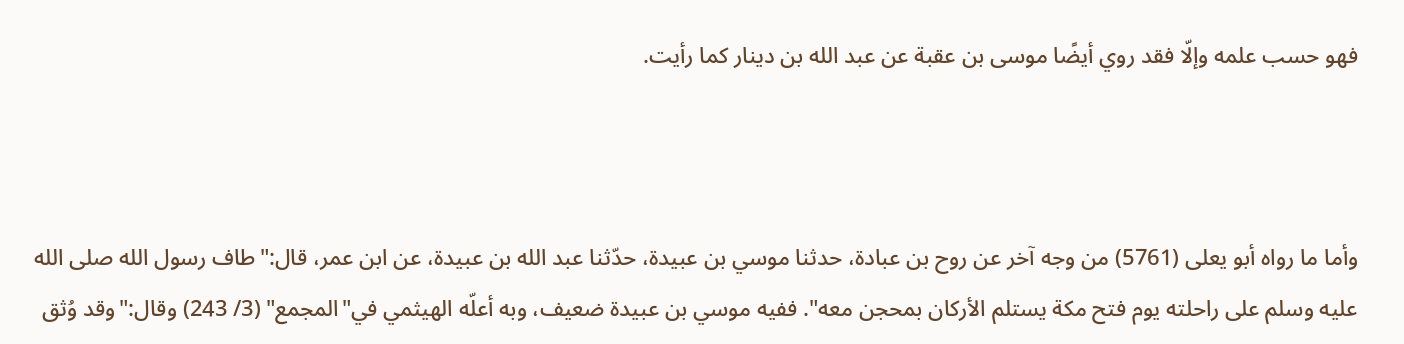فهو حسب علمه وإلّا فقد روي أيضًا موسى بن عقبة عن عبد الله بن دينار كما رأيت.



وأما ما رواه أبو يعلى (5761) من وجه آخر عن روح بن عبادة، حدثنا موسي بن عبيدة، حدّثنا عبد الله بن عبيدة، عن ابن عمر، قال:"طاف رسول الله صلى الله عليه وسلم على راحلته يوم فتح مكة يستلم الأركان بمحجن معه". ففيه موسي بن عبيدة ضعيف، وبه أعلّه الهيثمي في"المجمع" (3/ 243) وقال:"وقد وُثق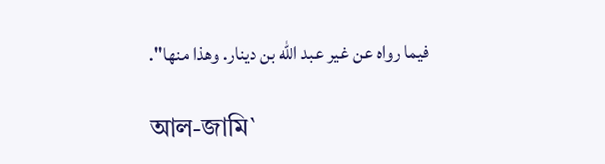فيما رواه عن غير عبد الله بن دينار. وهذا منها".

আল-জামি`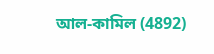আল-কামিল (4892)